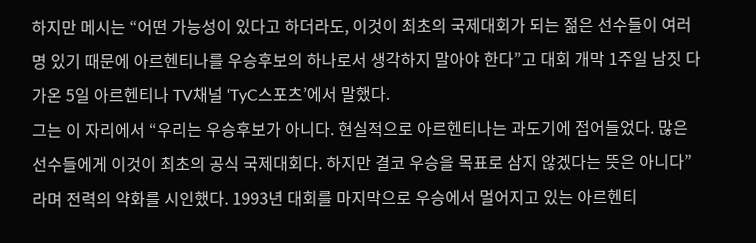하지만 메시는 “어떤 가능성이 있다고 하더라도, 이것이 최초의 국제대회가 되는 젊은 선수들이 여러 명 있기 때문에 아르헨티나를 우승후보의 하나로서 생각하지 말아야 한다”고 대회 개막 1주일 남짓 다가온 5일 아르헨티나 TV채널 ‘TyC스포츠’에서 말했다.
그는 이 자리에서 “우리는 우승후보가 아니다. 현실적으로 아르헨티나는 과도기에 접어들었다. 많은 선수들에게 이것이 최초의 공식 국제대회다. 하지만 결코 우승을 목표로 삼지 않겠다는 뜻은 아니다”라며 전력의 약화를 시인했다. 1993년 대회를 마지막으로 우승에서 멀어지고 있는 아르헨티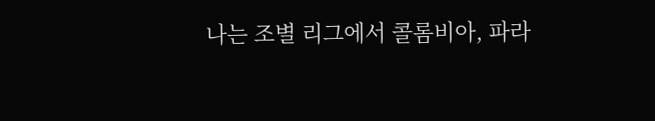나는 조별 리그에서 콜롬비아, 파라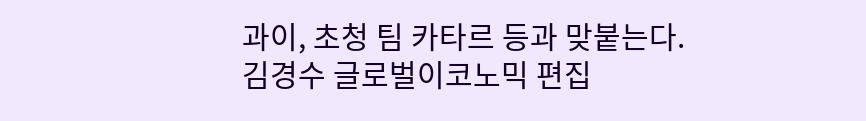과이, 초청 팀 카타르 등과 맞붙는다.
김경수 글로벌이코노믹 편집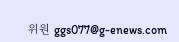위원 ggs077@g-enews.com